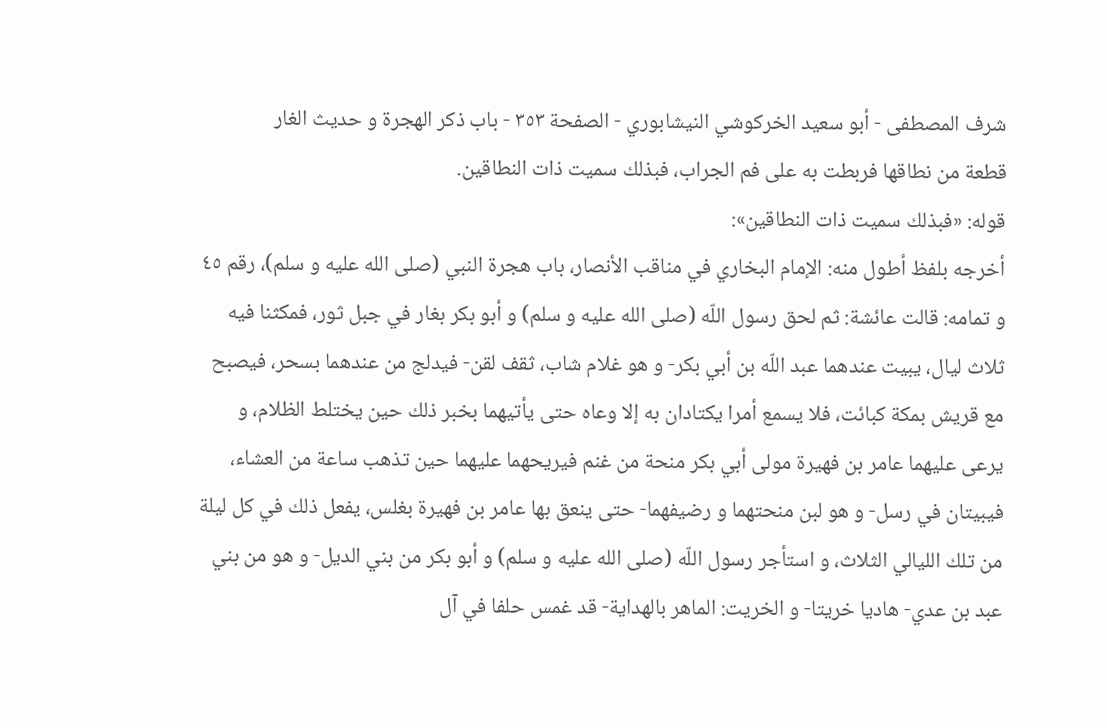شرف المصطفى - أبو سعيد الخركوشي النيشابوري - الصفحة ٣٥٣ - باب ذكر الهجرة و حديث الغار
قطعة من نطاقها فربطت به على فم الجراب، فبذلك سميت ذات النطاقين.
قوله: «فبذلك سميت ذات النطاقين»:
أخرجه بلفظ أطول منه: الإمام البخاري في مناقب الأنصار، باب هجرة النبي (صلى الله عليه و سلم)، رقم ٤٥ و تمامه: قالت عائشة: ثم لحق رسول اللّه (صلى الله عليه و سلم) و أبو بكر بغار في جبل ثور، فمكثنا فيه ثلاث ليال، يبيت عندهما عبد اللّه بن أبي بكر- و هو غلام شاب، ثقف لقن- فيدلج من عندهما بسحر، فيصبح مع قريش بمكة كبائت، فلا يسمع أمرا يكتادان به إلا وعاه حتى يأتيهما بخبر ذلك حين يختلط الظلام، و يرعى عليهما عامر بن فهيرة مولى أبي بكر منحة من غنم فيريحهما عليهما حين تذهب ساعة من العشاء، فيبيتان في رسل- و هو لبن منحتهما و رضيفهما- حتى ينعق بها عامر بن فهيرة بغلس، يفعل ذلك في كل ليلة من تلك الليالي الثلاث، و استأجر رسول اللّه (صلى الله عليه و سلم) و أبو بكر من بني الديل- و هو من بني عبد بن عدي- هاديا خريتا- و الخريت: الماهر بالهداية- قد غمس حلفا في آل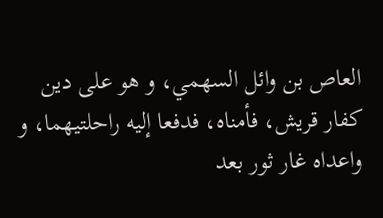العاص بن وائل السهمي، و هو على دين كفار قريش، فأمناه، فدفعا إليه راحلتيهما، و واعداه غار ثور بعد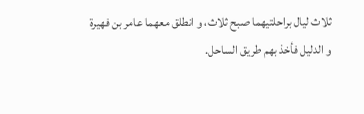ثلاث ليال براحلتيهما صبح ثلاث، و انطلق معهما عامر بن فهيرة و الدليل فأخذ بهم طريق الساحل.